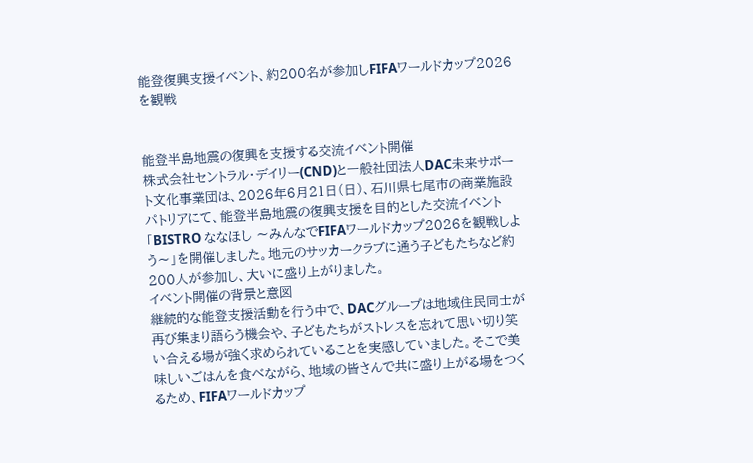能登復興支援イベント、約200名が参加しFIFAワールドカップ2026を観戦


能登半島地震の復興を支援する交流イベント開催
株式会社セントラル・デイリー(CND)と一般社団法人DAC未来サポート文化事業団は、2026年6月21日(日)、石川県七尾市の商業施設パトリアにて、能登半島地震の復興支援を目的とした交流イベント「BISTRO ななほし 〜みんなでFIFAワールドカップ2026を観戦しよう〜」を開催しました。地元のサッカークラブに通う子どもたちなど約200人が参加し、大いに盛り上がりました。
イベント開催の背景と意図
継続的な能登支援活動を行う中で、DACグループは地域住民同士が再び集まり語らう機会や、子どもたちがストレスを忘れて思い切り笑い合える場が強く求められていることを実感していました。そこで美味しいごはんを食べながら、地域の皆さんで共に盛り上がる場をつくるため、FIFAワールドカップ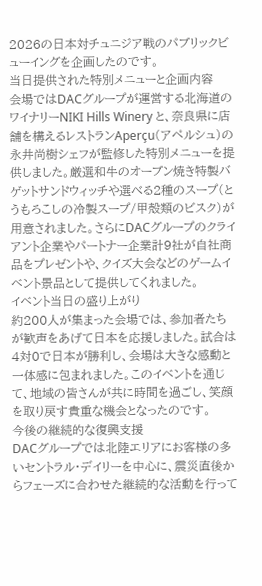2026の日本対チュニジア戦のパブリックビューイングを企画したのです。
当日提供された特別メニューと企画内容
会場ではDACグループが運営する北海道のワイナリーNIKI Hills Winery と、奈良県に店舗を構えるレストランAperçu(アペルシュ)の永井尚樹シェフが監修した特別メニューを提供しました。厳選和牛のオーブン焼き特製バゲットサンドウィッチや選べる2種のスープ(とうもろこしの冷製スープ/甲殻類のビスク)が用意されました。さらにDACグループのクライアント企業やパートナー企業計9社が自社商品をプレゼントや、クイズ大会などのゲームイベント景品として提供してくれました。
イベント当日の盛り上がり
約200人が集まった会場では、参加者たちが歓声をあげて日本を応援しました。試合は4対0で日本が勝利し、会場は大きな感動と一体感に包まれました。このイベントを通じて、地域の皆さんが共に時間を過ごし、笑顔を取り戻す貴重な機会となったのです。
今後の継続的な復興支援
DACグループでは北陸エリアにお客様の多いセントラル・デイリーを中心に、震災直後からフェーズに合わせた継続的な活動を行って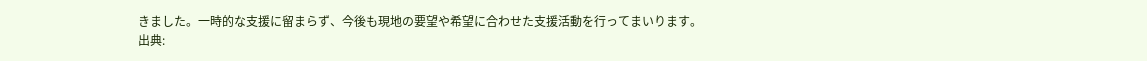きました。一時的な支援に留まらず、今後も現地の要望や希望に合わせた支援活動を行ってまいります。
出典: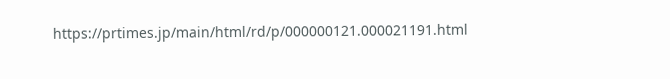https://prtimes.jp/main/html/rd/p/000000121.000021191.html